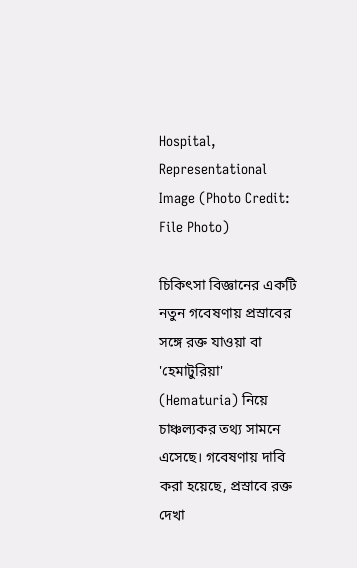Hospital, Representational Image (Photo Credit: File Photo)

চিকিৎসা বিজ্ঞানের একটি নতুন গবেষণায় প্রস্রাবের সঙ্গে রক্ত যাওয়া বা 'হেমাটুরিয়া' (Hematuria) নিয়ে চাঞ্চল্যকর তথ্য সামনে এসেছে। গবেষণায় দাবি করা হয়েছে, প্রস্রাবে রক্ত দেখা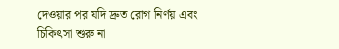দেওয়ার পর যদি দ্রুত রোগ নির্ণয় এবং চিকিৎসা শুরু না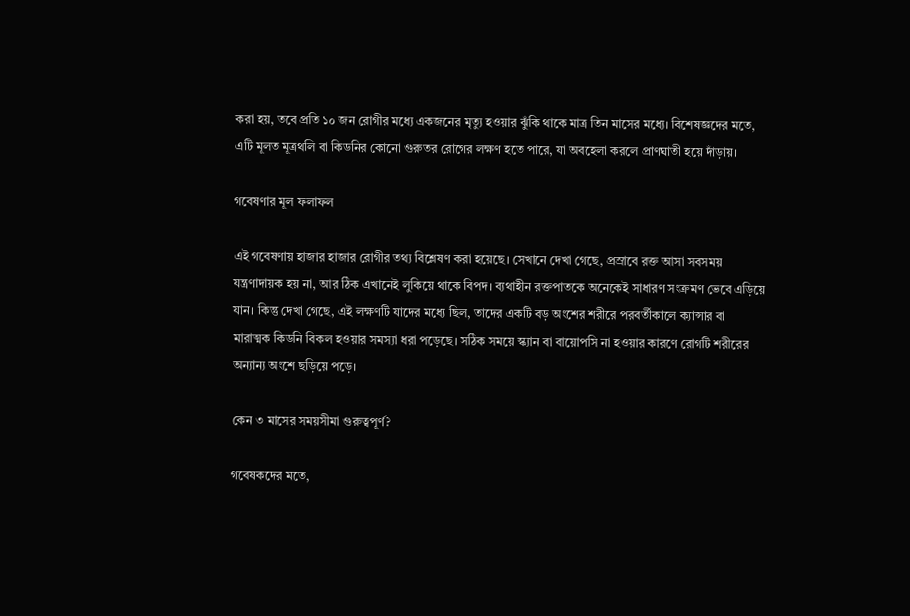করা হয়, তবে প্রতি ১০ জন রোগীর মধ্যে একজনের মৃত্যু হওয়ার ঝুঁকি থাকে মাত্র তিন মাসের মধ্যে। বিশেষজ্ঞদের মতে, এটি মূলত মূত্রথলি বা কিডনির কোনো গুরুতর রোগের লক্ষণ হতে পারে, যা অবহেলা করলে প্রাণঘাতী হয়ে দাঁড়ায়।

গবেষণার মূল ফলাফল

এই গবেষণায় হাজার হাজার রোগীর তথ্য বিশ্লেষণ করা হয়েছে। সেখানে দেখা গেছে, প্রস্রাবে রক্ত আসা সবসময় যন্ত্রণাদায়ক হয় না, আর ঠিক এখানেই লুকিয়ে থাকে বিপদ। ব্যথাহীন রক্তপাতকে অনেকেই সাধারণ সংক্রমণ ভেবে এড়িয়ে যান। কিন্তু দেখা গেছে, এই লক্ষণটি যাদের মধ্যে ছিল, তাদের একটি বড় অংশের শরীরে পরবর্তীকালে ক্যান্সার বা মারাত্মক কিডনি বিকল হওয়ার সমস্যা ধরা পড়েছে। সঠিক সময়ে স্ক্যান বা বায়োপসি না হওয়ার কারণে রোগটি শরীরের অন্যান্য অংশে ছড়িয়ে পড়ে।

কেন ৩ মাসের সময়সীমা গুরুত্বপূর্ণ?

গবেষকদের মতে,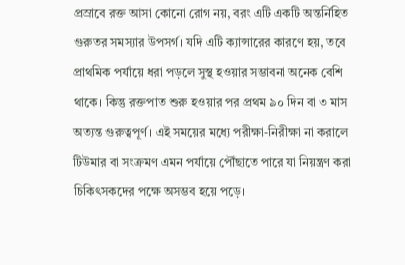প্রস্রাবে রক্ত আসা কোনো রোগ নয়, বরং এটি একটি অন্তর্নিহিত গুরুতর সমস্যার উপসর্গ। যদি এটি ক্যান্সারের কারণে হয়, তবে প্রাথমিক পর্যায়ে ধরা পড়লে সুস্থ হওয়ার সম্ভাবনা অনেক বেশি থাকে। কিন্তু রক্তপাত শুরু হওয়ার পর প্রথম ৯০ দিন বা ৩ মাস অত্যন্ত গুরুত্বপূর্ণ। এই সময়ের মধ্যে পরীক্ষা-নিরীক্ষা না করালে টিউমার বা সংক্রমণ এমন পর্যায়ে পৌঁছাতে পারে যা নিয়ন্ত্রণ করা চিকিৎসকদের পক্ষে অসম্ভব হয়ে পড়ে।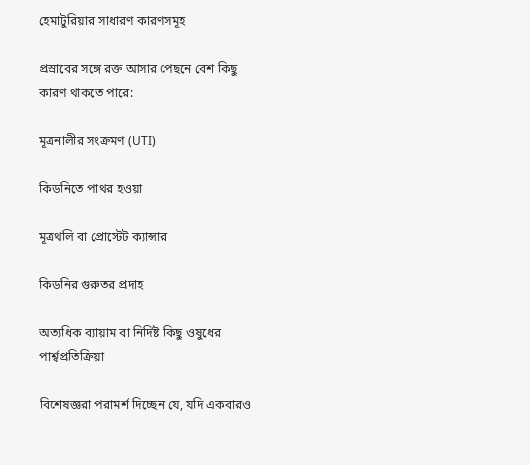হেমাটুরিয়ার সাধারণ কারণসমূহ

প্রস্রাবের সঙ্গে রক্ত আসার পেছনে বেশ কিছু কারণ থাকতে পারে:

মূত্রনালীর সংক্রমণ (UTI)

কিডনিতে পাথর হওয়া

মূত্রথলি বা প্রোস্টেট ক্যান্সার

কিডনির গুরুতর প্রদাহ

অত্যধিক ব্যায়াম বা নির্দিষ্ট কিছু ওষুধের পার্শ্বপ্রতিক্রিয়া

বিশেষজ্ঞরা পরামর্শ দিচ্ছেন যে, যদি একবারও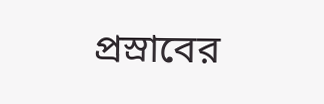প্রস্রাবের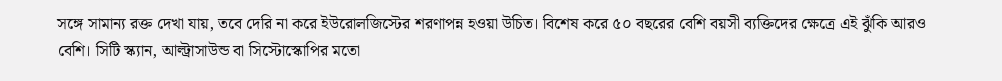সঙ্গে সামান্য রক্ত দেখা যায়, তবে দেরি না করে ইউরোলজিস্টের শরণাপন্ন হওয়া উচিত। বিশেষ করে ৫০ বছরের বেশি বয়সী ব্যক্তিদের ক্ষেত্রে এই ঝুঁকি আরও বেশি। সিটি স্ক্যান, আল্ট্রাসাউন্ড বা সিস্টোস্কোপির মতো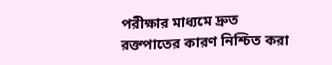পরীক্ষার মাধ্যমে দ্রুত রক্তপাতের কারণ নিশ্চিত করা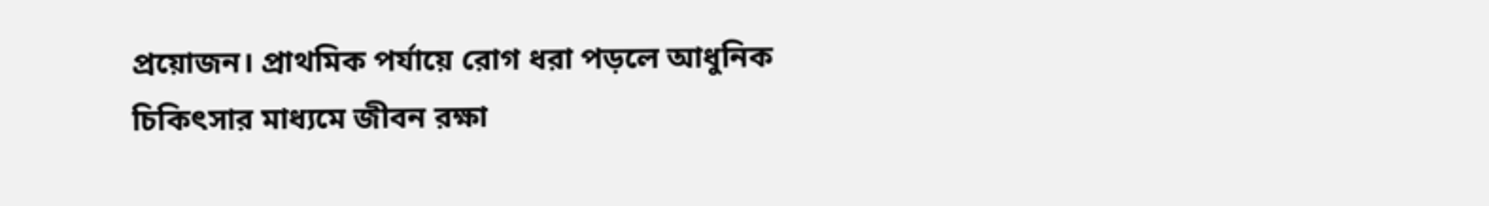প্রয়োজন। প্রাথমিক পর্যায়ে রোগ ধরা পড়লে আধুনিক চিকিৎসার মাধ্যমে জীবন রক্ষা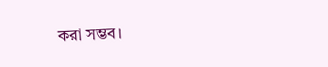করা সম্ভব।